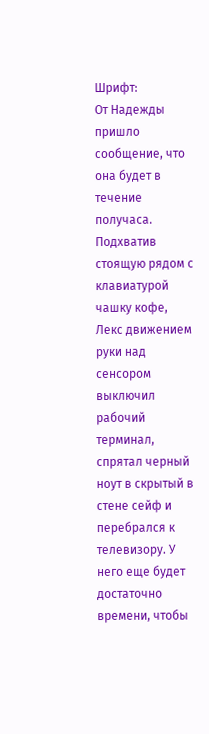Шрифт:
От Надежды пришло сообщение, что она будет в течение получаса.
Подхватив стоящую рядом с клавиатурой чашку кофе, Лекс движением руки над сенсором выключил рабочий терминал, спрятал черный ноут в скрытый в стене сейф и перебрался к телевизору. У него еще будет достаточно времени, чтобы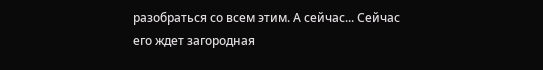разобраться со всем этим. А сейчас... Сейчас его ждет загородная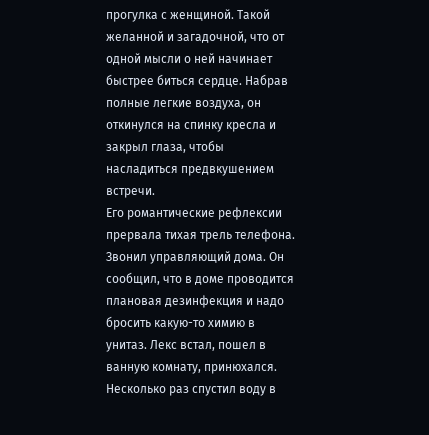прогулка с женщиной. Такой желанной и загадочной, что от одной мысли о ней начинает быстрее биться сердце. Набрав полные легкие воздуха, он откинулся на спинку кресла и закрыл глаза, чтобы насладиться предвкушением встречи.
Его романтические рефлексии прервала тихая трель телефона. Звонил управляющий дома. Он сообщил, что в доме проводится плановая дезинфекция и надо бросить какую-то химию в унитаз. Лекс встал, пошел в ванную комнату, принюхался. Несколько раз спустил воду в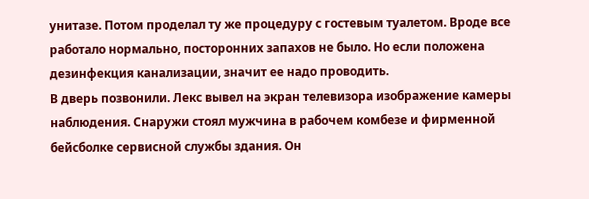унитазе. Потом проделал ту же процедуру с гостевым туалетом. Вроде все работало нормально, посторонних запахов не было. Но если положена дезинфекция канализации, значит ее надо проводить.
В дверь позвонили. Лекс вывел на экран телевизора изображение камеры наблюдения. Снаружи стоял мужчина в рабочем комбезе и фирменной бейсболке сервисной службы здания. Он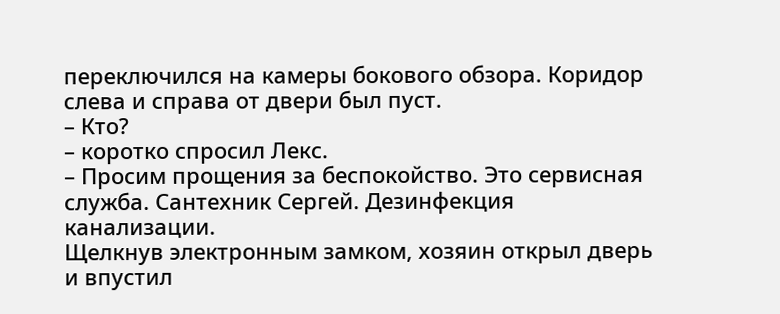переключился на камеры бокового обзора. Коридор слева и справа от двери был пуст.
– Кто?
– коротко спросил Лекс.
– Просим прощения за беспокойство. Это сервисная служба. Сантехник Сергей. Дезинфекция канализации.
Щелкнув электронным замком, хозяин открыл дверь и впустил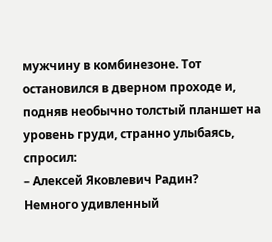мужчину в комбинезоне. Тот остановился в дверном проходе и, подняв необычно толстый планшет на уровень груди, странно улыбаясь, спросил:
– Алексей Яковлевич Радин?
Немного удивленный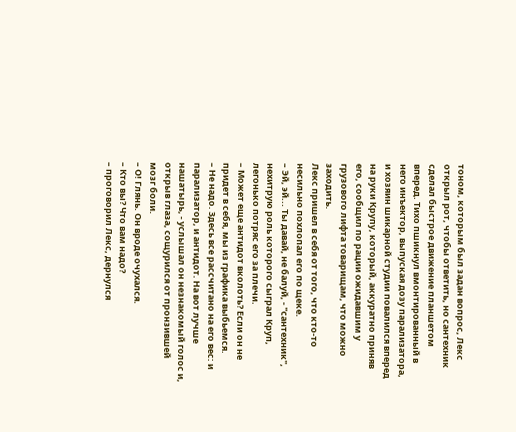тоном, которым был задан вопрос, Лекс открыл рот, чтобы ответить, но сантехник сделал быстрое движение планшетом вперед. Тихо пшикнул вмонтированный в него инъектор, выпуская дозу парализатора, и хозяин шикарной студии повалился вперед на руки Крупу, который, аккуратно приняв его, сообщил по рации ожидавшим у грузового лифта товарищам, что можно заходить.
Лекс пришел в себя от того, что кто-то несильно похлопал его по щеке.
– Эй, эй... Ты давай, не балуй, - "сантехник", нехитрую роль которого сыграл Круп, легонько потряс его за плечи.
– Может еще антидот вколоть? Если он не придет в себя, мы из графика выбьемся.
– Не надо. Здесь все рассчитано на его вес: и парализатор, и антидот. На вот лучше нашатырь, - услышал он незнакомый голос и, открыв глаза, сощурился от пронзившей мозг боли.
– О! Глянь. Он вроде очухался.
– Кто вы? Что вам надо?
– проговорил Лекс, дернулся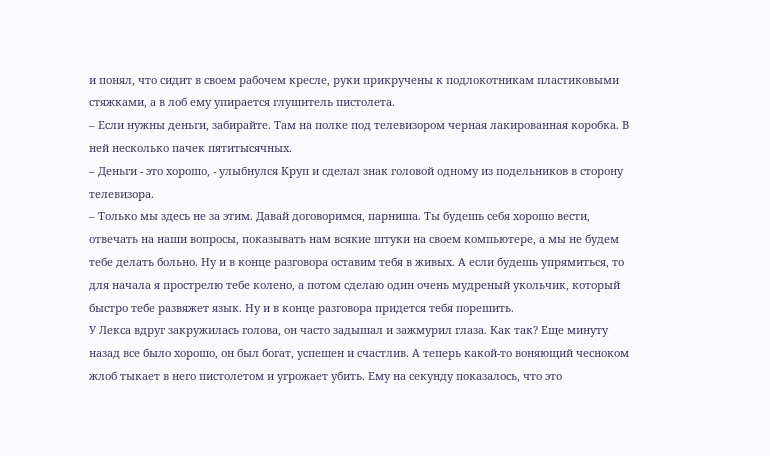и понял, что сидит в своем рабочем кресле, руки прикручены к подлокотникам пластиковыми стяжками, а в лоб ему упирается глушитель пистолета.
– Если нужны деньги, забирайте. Там на полке под телевизором черная лакированная коробка. В ней несколько пачек пятитысячных.
– Деньги - это хорошо, - улыбнулся Круп и сделал знак головой одному из подельников в сторону телевизора.
– Только мы здесь не за этим. Давай договоримся, парниша. Ты будешь себя хорошо вести, отвечать на наши вопросы, показывать нам всякие штуки на своем компьютере, а мы не будем тебе делать больно. Ну и в конце разговора оставим тебя в живых. А если будешь упрямиться, то для начала я прострелю тебе колено, а потом сделаю один очень мудреный укольчик, который быстро тебе развяжет язык. Ну и в конце разговора придется тебя порешить.
У Лекса вдруг закружилась голова, он часто задышал и зажмурил глаза. Как так? Еще минуту назад все было хорошо, он был богат, успешен и счастлив. А теперь какой-то воняющий чесноком жлоб тыкает в него пистолетом и угрожает убить. Ему на секунду показалось, что это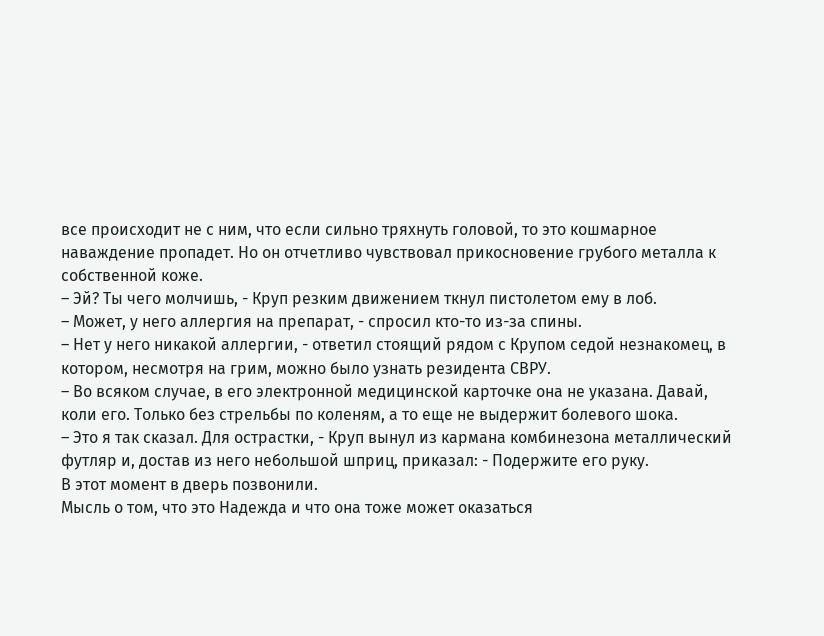все происходит не с ним, что если сильно тряхнуть головой, то это кошмарное наваждение пропадет. Но он отчетливо чувствовал прикосновение грубого металла к собственной коже.
– Эй? Ты чего молчишь, - Круп резким движением ткнул пистолетом ему в лоб.
– Может, у него аллергия на препарат, - спросил кто-то из-за спины.
– Нет у него никакой аллергии, - ответил стоящий рядом с Крупом седой незнакомец, в котором, несмотря на грим, можно было узнать резидента СВРУ.
– Во всяком случае, в его электронной медицинской карточке она не указана. Давай, коли его. Только без стрельбы по коленям, а то еще не выдержит болевого шока.
– Это я так сказал. Для острастки, - Круп вынул из кармана комбинезона металлический футляр и, достав из него небольшой шприц, приказал: - Подержите его руку.
В этот момент в дверь позвонили.
Мысль о том, что это Надежда и что она тоже может оказаться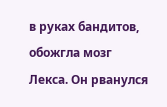в руках бандитов, обожгла мозг Лекса. Он рванулся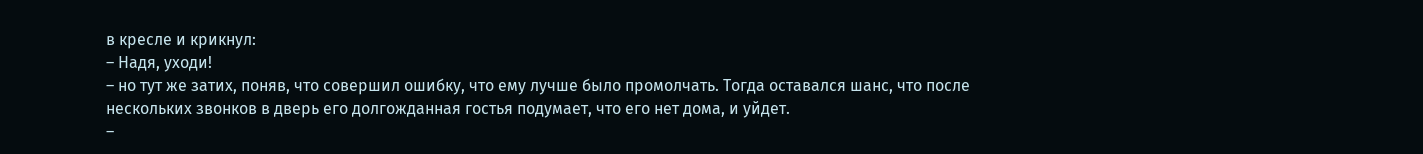в кресле и крикнул:
– Надя, уходи!
– но тут же затих, поняв, что совершил ошибку, что ему лучше было промолчать. Тогда оставался шанс, что после нескольких звонков в дверь его долгожданная гостья подумает, что его нет дома, и уйдет.
–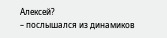Алексей?
– послышался из динамиков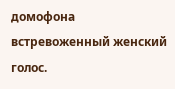домофона встревоженный женский голос.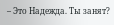– Это Надежда. Ты занят?